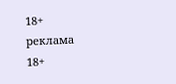18+
реклама
18+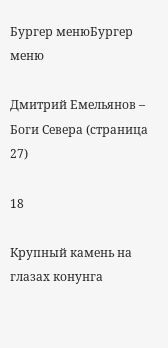Бургер менюБургер меню

Дмитрий Емельянов – Боги Севера (страница 27)

18

Крупный камень на глазах конунга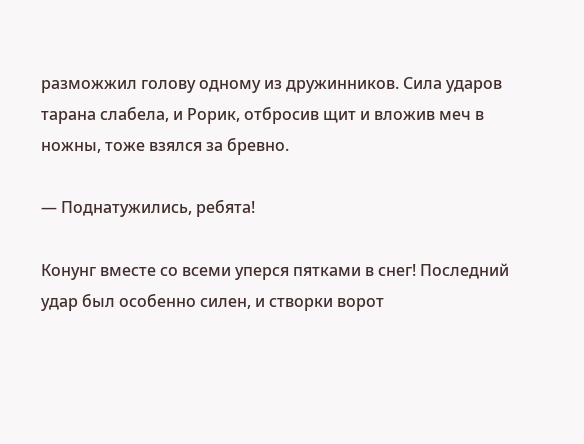разможжил голову одному из дружинников. Сила ударов тарана слабела, и Рорик, отбросив щит и вложив меч в ножны, тоже взялся за бревно.

— Поднатужились, ребята!

Конунг вместе со всеми уперся пятками в снег! Последний удар был особенно силен, и створки ворот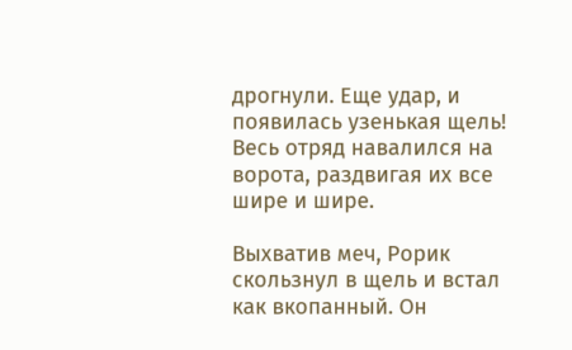дрогнули. Еще удар, и появилась узенькая щель! Весь отряд навалился на ворота, раздвигая их все шире и шире.

Выхватив меч, Рорик скользнул в щель и встал как вкопанный. Он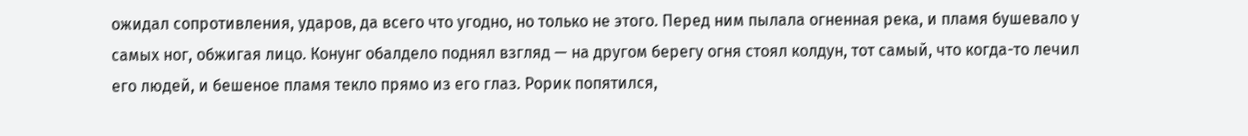ожидал сопротивления, ударов, да всего что угодно, но только не этого. Перед ним пылала огненная река, и пламя бушевало у самых ног, обжигая лицо. Конунг обалдело поднял взгляд — на другом берегу огня стоял колдун, тот самый, что когда-то лечил его людей, и бешеное пламя текло прямо из его глаз. Рорик попятился,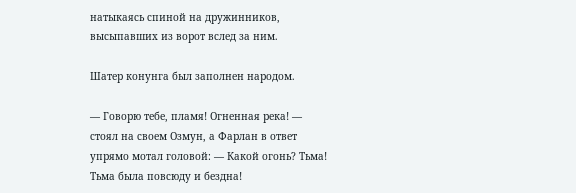натыкаясь спиной на дружинников, высыпавших из ворот вслед за ним.

Шатер конунга был заполнен народом.

— Говорю тебе, пламя! Огненная река! — стоял на своем Озмун, а Фарлан в ответ упрямо мотал головой: — Какой огонь? Тьма! Тьма была повсюду и бездна!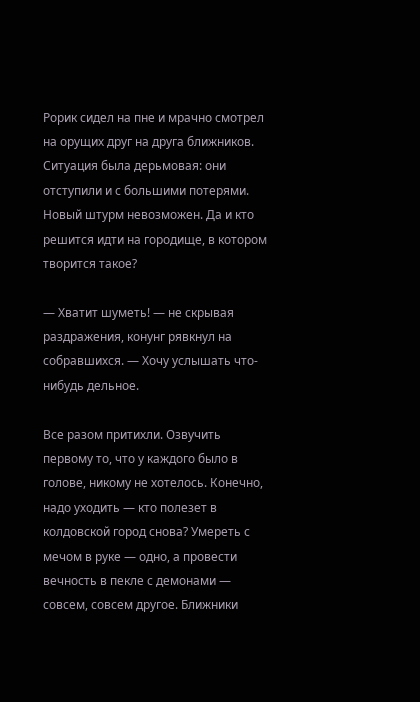Рорик сидел на пне и мрачно смотрел на орущих друг на друга ближников. Ситуация была дерьмовая: они отступили и с большими потерями. Новый штурм невозможен. Да и кто решится идти на городище, в котором творится такое?

— Хватит шуметь! — не скрывая раздражения, конунг рявкнул на собравшихся. — Хочу услышать что-нибудь дельное.

Все разом притихли. Озвучить первому то, что у каждого было в голове, никому не хотелось. Конечно, надо уходить — кто полезет в колдовской город снова? Умереть с мечом в руке — одно, а провести вечность в пекле с демонами — совсем, совсем другое. Ближники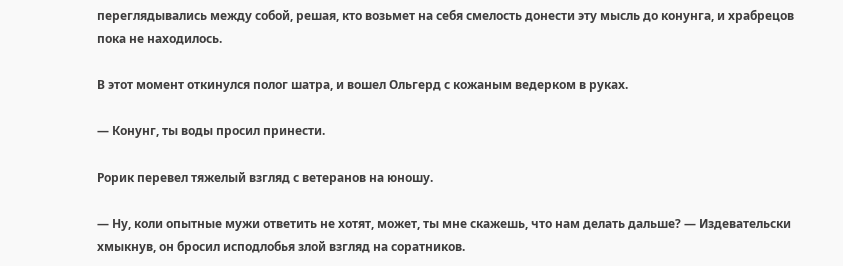переглядывались между собой, решая, кто возьмет на себя смелость донести эту мысль до конунга, и храбрецов пока не находилось.

В этот момент откинулся полог шатра, и вошел Ольгерд с кожаным ведерком в руках.

— Конунг, ты воды просил принести.

Рорик перевел тяжелый взгляд с ветеранов на юношу.

— Ну, коли опытные мужи ответить не хотят, может, ты мне скажешь, что нам делать дальше? — Издевательски хмыкнув, он бросил исподлобья злой взгляд на соратников.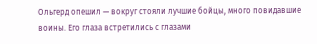Ольгерд опешил — вокруг стояли лучшие бойцы, много повидавшие воины. Его глаза встретились с глазами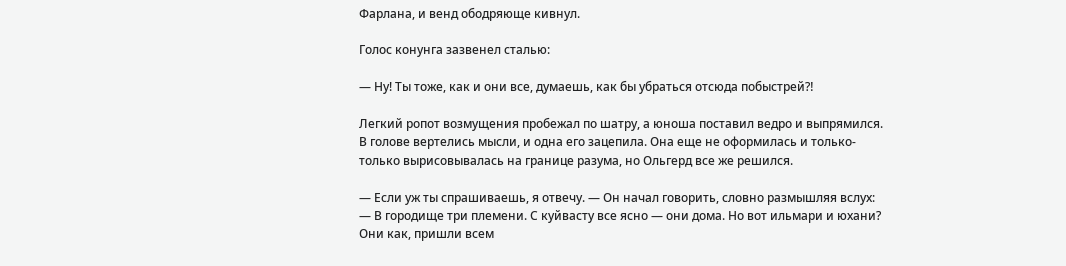Фарлана, и венд ободряюще кивнул.

Голос конунга зазвенел сталью:

— Ну! Ты тоже, как и они все, думаешь, как бы убраться отсюда побыстрей⁈

Легкий ропот возмущения пробежал по шатру, а юноша поставил ведро и выпрямился. В голове вертелись мысли, и одна его зацепила. Она еще не оформилась и только-только вырисовывалась на границе разума, но Ольгерд все же решился.

— Если уж ты спрашиваешь, я отвечу. — Он начал говорить, словно размышляя вслух: — В городище три племени. С куйвасту все ясно — они дома. Но вот ильмари и юхани? Они как, пришли всем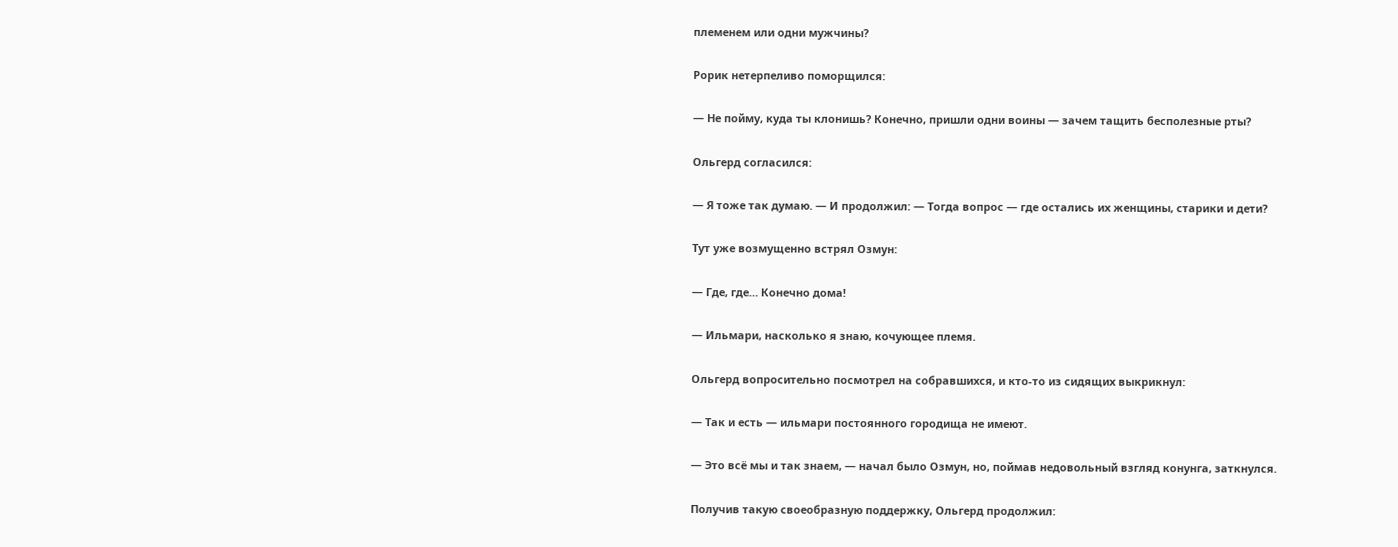племенем или одни мужчины?

Рорик нетерпеливо поморщился:

— Не пойму, куда ты клонишь? Конечно, пришли одни воины — зачем тащить бесполезные рты?

Ольгерд согласился:

— Я тоже так думаю. — И продолжил: — Тогда вопрос — где остались их женщины, старики и дети?

Тут уже возмущенно встрял Озмун:

— Где, где… Конечно дома!

— Ильмари, насколько я знаю, кочующее племя.

Ольгерд вопросительно посмотрел на собравшихся, и кто-то из сидящих выкрикнул:

— Так и есть — ильмари постоянного городища не имеют.

— Это всё мы и так знаем, — начал было Озмун, но, поймав недовольный взгляд конунга, заткнулся.

Получив такую своеобразную поддержку, Ольгерд продолжил: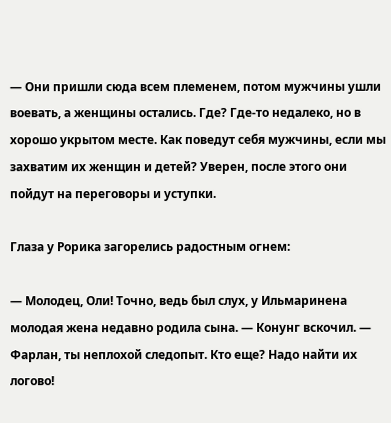— Они пришли сюда всем племенем, потом мужчины ушли воевать, а женщины остались. Где? Где-то недалеко, но в хорошо укрытом месте. Как поведут себя мужчины, если мы захватим их женщин и детей? Уверен, после этого они пойдут на переговоры и уступки.

Глаза у Рорика загорелись радостным огнем:

— Молодец, Оли! Точно, ведь был слух, у Ильмаринена молодая жена недавно родила сына. — Конунг вскочил. — Фарлан, ты неплохой следопыт. Кто еще? Надо найти их логово!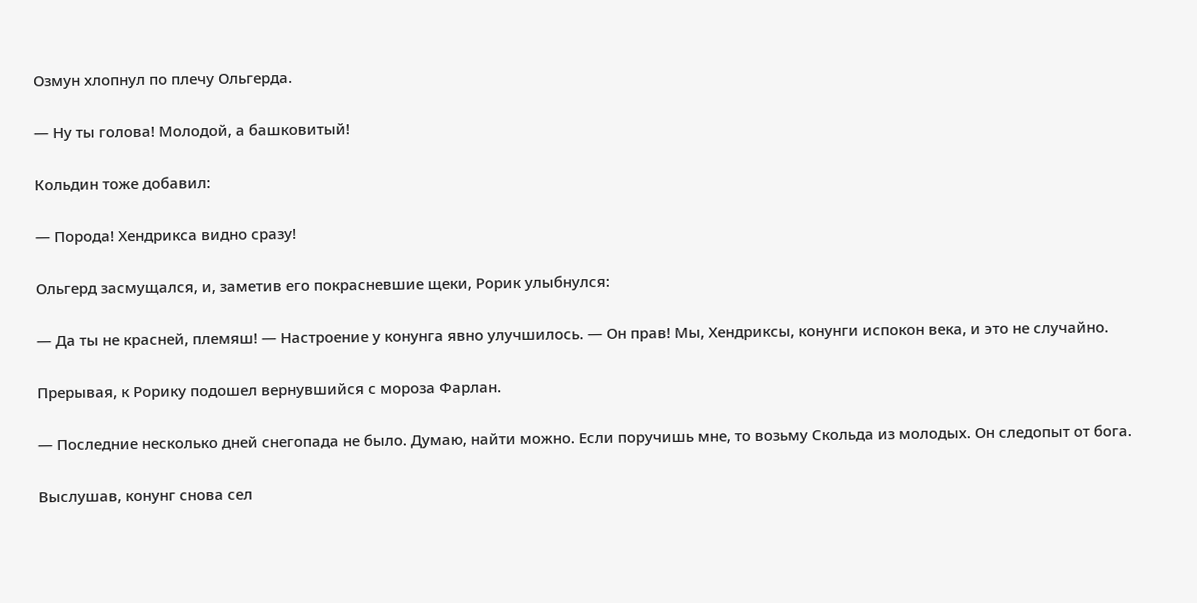Озмун хлопнул по плечу Ольгерда.

— Ну ты голова! Молодой, а башковитый!

Кольдин тоже добавил:

— Порода! Хендрикса видно сразу!

Ольгерд засмущался, и, заметив его покрасневшие щеки, Рорик улыбнулся:

— Да ты не красней, племяш! — Настроение у конунга явно улучшилось. — Он прав! Мы, Хендриксы, конунги испокон века, и это не случайно.

Прерывая, к Рорику подошел вернувшийся с мороза Фарлан.

— Последние несколько дней снегопада не было. Думаю, найти можно. Если поручишь мне, то возьму Скольда из молодых. Он следопыт от бога.

Выслушав, конунг снова сел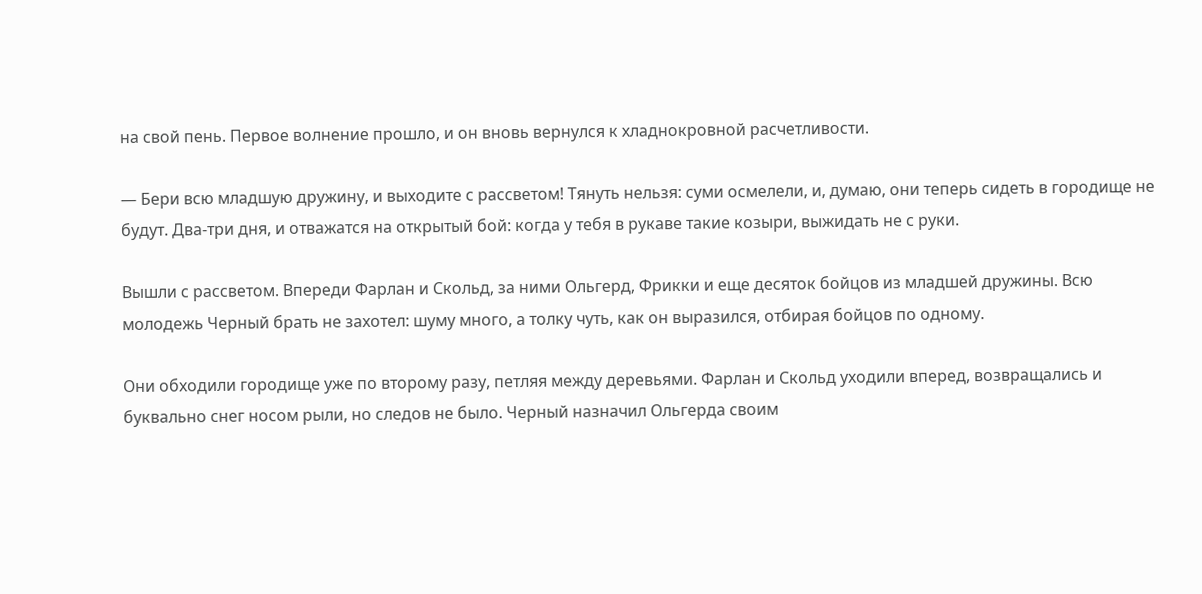на свой пень. Первое волнение прошло, и он вновь вернулся к хладнокровной расчетливости.

— Бери всю младшую дружину, и выходите с рассветом! Тянуть нельзя: суми осмелели, и, думаю, они теперь сидеть в городище не будут. Два-три дня, и отважатся на открытый бой: когда у тебя в рукаве такие козыри, выжидать не с руки.

Вышли с рассветом. Впереди Фарлан и Скольд, за ними Ольгерд, Фрикки и еще десяток бойцов из младшей дружины. Всю молодежь Черный брать не захотел: шуму много, а толку чуть, как он выразился, отбирая бойцов по одному.

Они обходили городище уже по второму разу, петляя между деревьями. Фарлан и Скольд уходили вперед, возвращались и буквально снег носом рыли, но следов не было. Черный назначил Ольгерда своим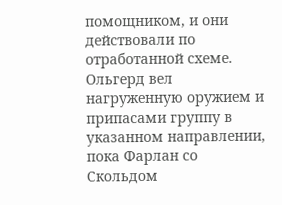помощником, и они действовали по отработанной схеме. Ольгерд вел нагруженную оружием и припасами группу в указанном направлении, пока Фарлан со Скольдом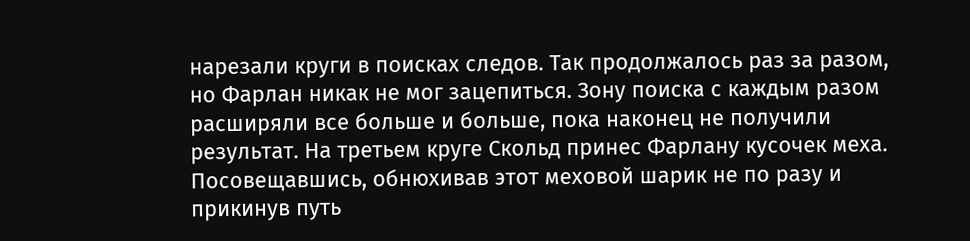нарезали круги в поисках следов. Так продолжалось раз за разом, но Фарлан никак не мог зацепиться. Зону поиска с каждым разом расширяли все больше и больше, пока наконец не получили результат. На третьем круге Скольд принес Фарлану кусочек меха. Посовещавшись, обнюхивав этот меховой шарик не по разу и прикинув путь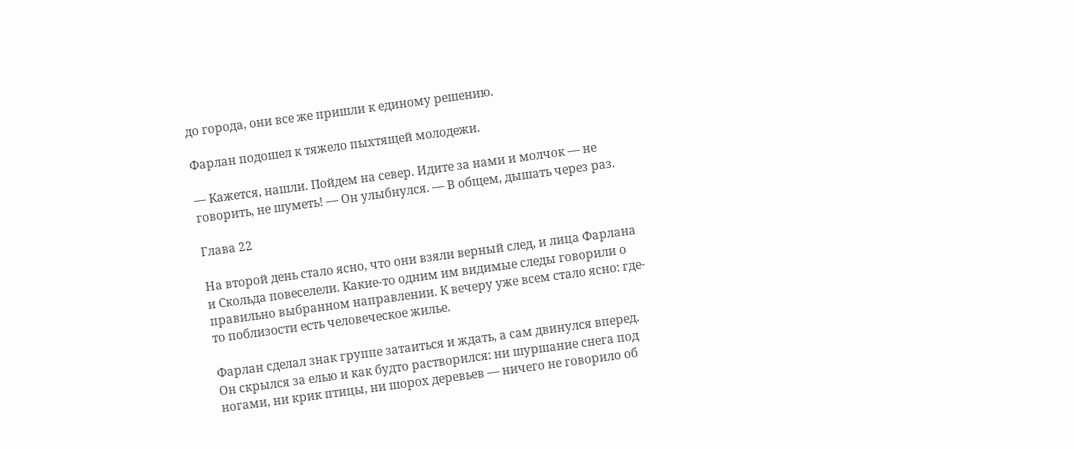до города, они все же пришли к единому решению.

Фарлан подошел к тяжело пыхтящей молодежи.

— Кажется, нашли. Пойдем на север. Идите за нами и молчок — не говорить, не шуметь! — Он улыбнулся. — В общем, дышать через раз.

Глава 22

На второй день стало ясно, что они взяли верный след, и лица Фарлана и Скольда повеселели. Какие-то одним им видимые следы говорили о правильно выбранном направлении. К вечеру уже всем стало ясно: где-то поблизости есть человеческое жилье.

Фарлан сделал знак группе затаиться и ждать, а сам двинулся вперед. Он скрылся за елью и как будто растворился: ни шуршание снега под ногами, ни крик птицы, ни шорох деревьев — ничего не говорило об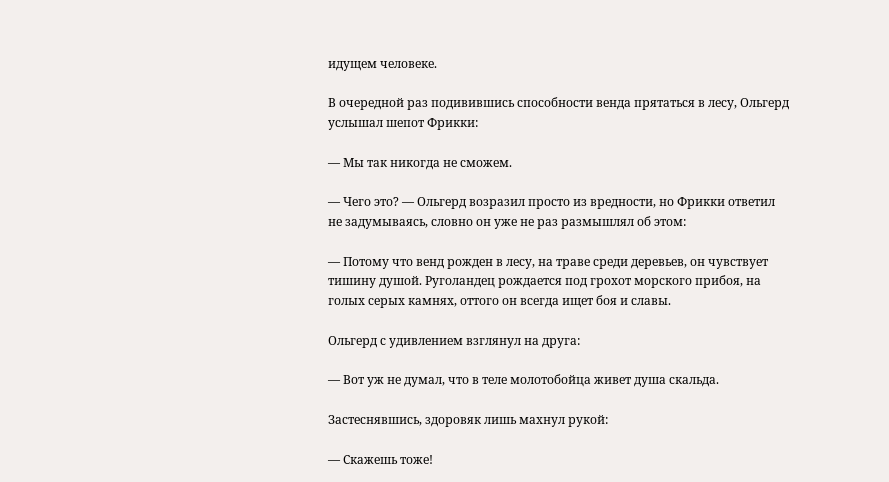идущем человеке.

В очередной раз подивившись способности венда прятаться в лесу, Ольгерд услышал шепот Фрикки:

— Мы так никогда не сможем.

— Чего это? — Ольгерд возразил просто из вредности, но Фрикки ответил не задумываясь, словно он уже не раз размышлял об этом:

— Потому что венд рожден в лесу, на траве среди деревьев, он чувствует тишину душой. Руголандец рождается под грохот морского прибоя, на голых серых камнях, оттого он всегда ищет боя и славы.

Ольгерд с удивлением взглянул на друга:

— Вот уж не думал, что в теле молотобойца живет душа скальда.

Застеснявшись, здоровяк лишь махнул рукой:

— Скажешь тоже!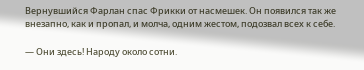Вернувшийся Фарлан спас Фрикки от насмешек. Он появился так же внезапно, как и пропал, и молча, одним жестом, подозвал всех к себе.

— Они здесь! Народу около сотни.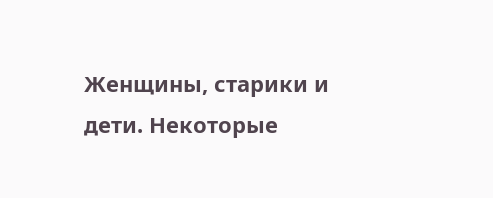Женщины, старики и дети. Некоторые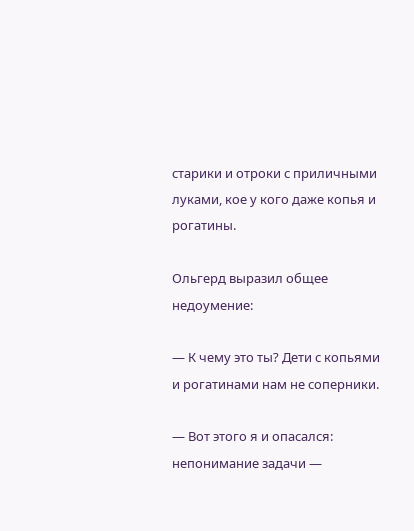старики и отроки с приличными луками, кое у кого даже копья и рогатины.

Ольгерд выразил общее недоумение:

— К чему это ты? Дети с копьями и рогатинами нам не соперники.

— Вот этого я и опасался: непонимание задачи —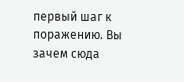первый шаг к поражению. Вы зачем сюда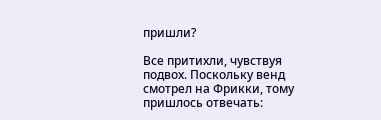пришли?

Все притихли, чувствуя подвох. Поскольку венд смотрел на Фрикки, тому пришлось отвечать: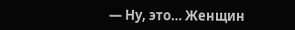— Ну, это… Женщин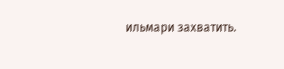ильмари захватить.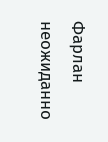Фарлан неожиданно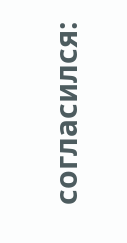согласился: